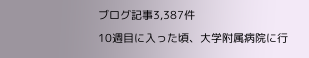ブログ記事3,387件
10週目に入った頃、大学附属病院に行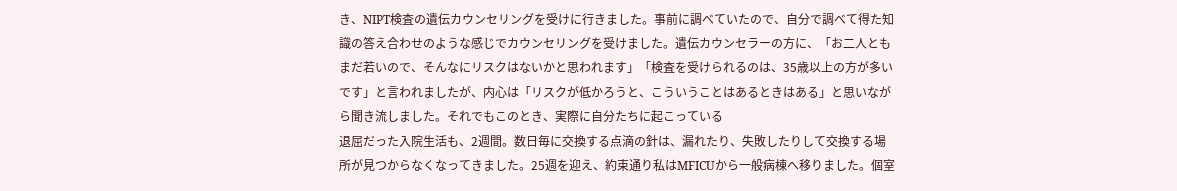き、NIPT検査の遺伝カウンセリングを受けに行きました。事前に調べていたので、自分で調べて得た知識の答え合わせのような感じでカウンセリングを受けました。遺伝カウンセラーの方に、「お二人ともまだ若いので、そんなにリスクはないかと思われます」「検査を受けられるのは、35歳以上の方が多いです」と言われましたが、内心は「リスクが低かろうと、こういうことはあるときはある」と思いながら聞き流しました。それでもこのとき、実際に自分たちに起こっている
退屈だった入院生活も、2週間。数日毎に交換する点滴の針は、漏れたり、失敗したりして交換する場所が見つからなくなってきました。25週を迎え、約束通り私はMFICUから一般病棟へ移りました。個室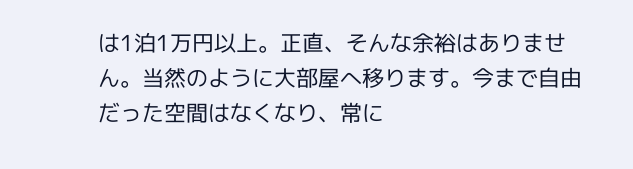は1泊1万円以上。正直、そんな余裕はありません。当然のように大部屋へ移ります。今まで自由だった空間はなくなり、常に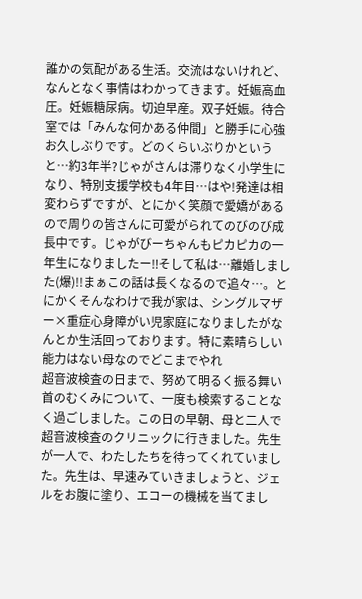誰かの気配がある生活。交流はないけれど、なんとなく事情はわかってきます。妊娠高血圧。妊娠糖尿病。切迫早産。双子妊娠。待合室では「みんな何かある仲間」と勝手に心強
お久しぶりです。どのくらいぶりかというと…約3年半?じゃがさんは滞りなく小学生になり、特別支援学校も4年目…はや!発達は相変わらずですが、とにかく笑顔で愛嬌があるので周りの皆さんに可愛がられてのびのび成長中です。じゃがびーちゃんもピカピカの一年生になりましたー‼そして私は…離婚しました(爆)!!まぁこの話は長くなるので追々…。とにかくそんなわけで我が家は、シングルマザー×重症心身障がい児家庭になりましたがなんとか生活回っております。特に素晴らしい能力はない母なのでどこまでやれ
超音波検査の日まで、努めて明るく振る舞い首のむくみについて、一度も検索することなく過ごしました。この日の早朝、母と二人で超音波検査のクリニックに行きました。先生が一人で、わたしたちを待ってくれていました。先生は、早速みていきましょうと、ジェルをお腹に塗り、エコーの機械を当てまし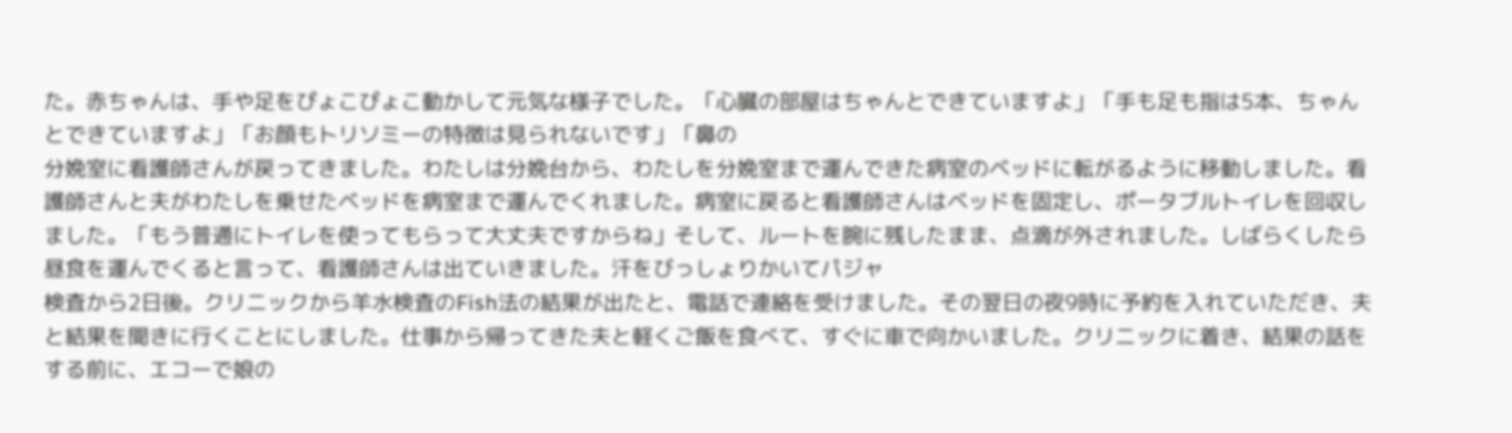た。赤ちゃんは、手や足をぴょこぴょこ動かして元気な様子でした。「心臓の部屋はちゃんとできていますよ」「手も足も指は5本、ちゃんとできていますよ」「お顔もトリソミーの特徴は見られないです」「鼻の
分娩室に看護師さんが戻ってきました。わたしは分娩台から、わたしを分娩室まで運んできた病室のベッドに転がるように移動しました。看護師さんと夫がわたしを乗せたベッドを病室まで運んでくれました。病室に戻ると看護師さんはベッドを固定し、ポータブルトイレを回収しました。「もう普通にトイレを使ってもらって大丈夫ですからね」そして、ルートを腕に残したまま、点滴が外されました。しばらくしたら昼食を運んでくると言って、看護師さんは出ていきました。汗をびっしょりかいてパジャ
検査から2日後。クリニックから羊水検査のFish法の結果が出たと、電話で連絡を受けました。その翌日の夜9時に予約を入れていただき、夫と結果を聞きに行くことにしました。仕事から帰ってきた夫と軽くご飯を食べて、すぐに車で向かいました。クリニックに着き、結果の話をする前に、エコーで娘の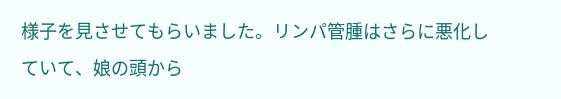様子を見させてもらいました。リンパ管腫はさらに悪化していて、娘の頭から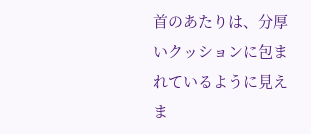首のあたりは、分厚いクッションに包まれているように見えま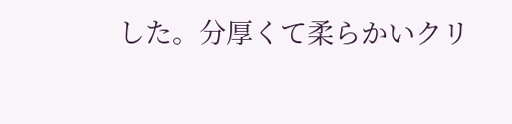した。分厚くて柔らかいクリ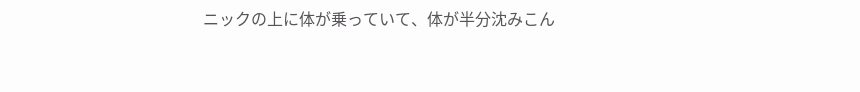ニックの上に体が乗っていて、体が半分沈みこん